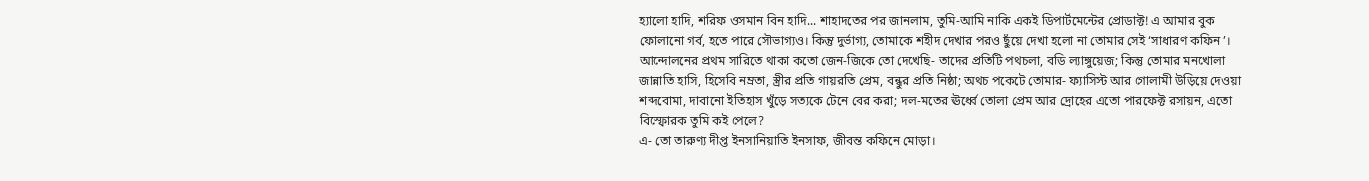হ্যালো হাদি, শরিফ ওসমান বিন হাদি... শাহাদতের পর জানলাম, তুমি-আমি নাকি একই ডিপার্টমেন্টের প্রোডাক্ট! এ আমার বুক ফোলানো গর্ব, হতে পারে সৌভাগ্যও। কিন্তু দুর্ভাগ্য, তোমাকে শহীদ দেখার পরও ছুঁয়ে দেখা হলো না তোমার সেই ‘সাধারণ কফিন’।
আন্দোলনের প্রথম সারিতে থাকা কতো জেন-জিকে তো দেখেছি- তাদের প্রতিটি পথচলা, বডি ল্যাঙ্গুয়েজ; কিন্তু তোমার মনখোলা জান্নাতি হাসি, হিসেবি নম্রতা, স্ত্রীর প্রতি গায়রতি প্রেম, বন্ধুর প্রতি নিষ্ঠা; অথচ পকেটে তোমার- ফ্যাসিস্ট আর গোলামী উড়িয়ে দেওয়া শব্দবোমা, দাবানো ইতিহাস খুঁড়ে সত্যকে টেনে বের করা; দল-মতের ঊর্ধ্বে তোলা প্রেম আর দ্রোহের এতো পারফেক্ট রসায়ন, এতো বিস্ফোরক তুমি কই পেলে?
এ- তো তারুণ্য দীপ্ত ইনসানিয়াতি ইনসাফ, জীবন্ত কফিনে মোড়া।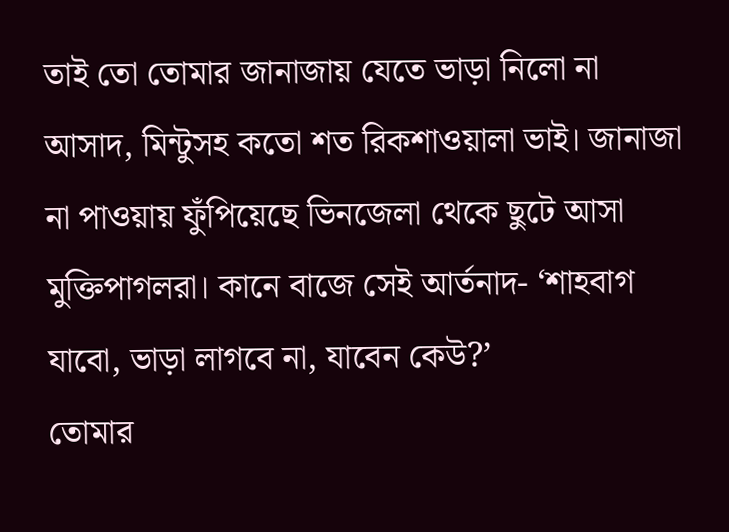তাই তো তোমার জানাজায় যেতে ভাড়া নিলো না আসাদ, মিন্টুসহ কতো শত রিকশাওয়ালা ভাই। জানাজা না পাওয়ায় ফুঁপিয়েছে ভিনজেলা থেকে ছুটে আসা মুক্তিপাগলরা। কানে বাজে সেই আর্তনাদ- ‘শাহবাগ যাবো, ভাড়া লাগবে না, যাবেন কেউ?’
তোমার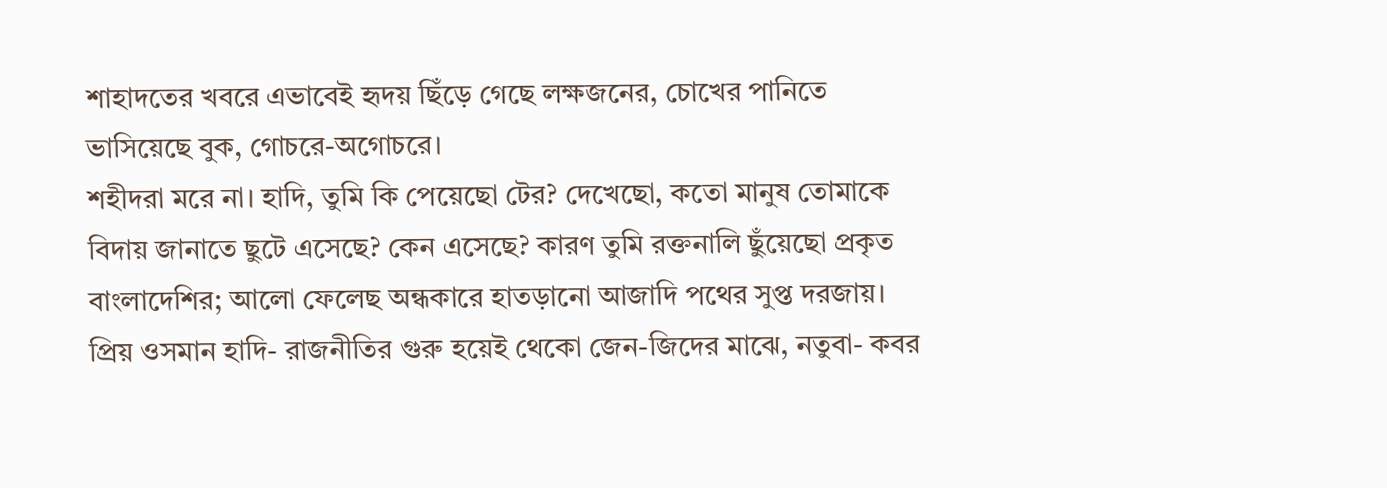শাহাদতের খবরে এভাবেই হৃদয় ছিঁড়ে গেছে লক্ষজনের, চোখের পানিতে ভাসিয়েছে বুক, গোচরে-অগোচরে।
শহীদরা মরে না। হাদি, তুমি কি পেয়েছো টের? দেখেছো, কতো মানুষ তোমাকে বিদায় জানাতে ছুটে এসেছে? কেন এসেছে? কারণ তুমি রক্তনালি ছুঁয়েছো প্রকৃত বাংলাদেশির; আলো ফেলেছ অন্ধকারে হাতড়ানো আজাদি পথের সুপ্ত দরজায়।
প্রিয় ওসমান হাদি- রাজনীতির গুরু হয়েই থেকো জেন-জিদের মাঝে, নতুবা- কবর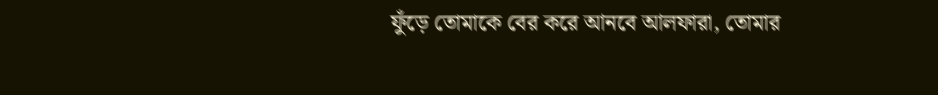ফুঁড়ে তোমাকে বের করে আনবে আলফারা, তোমার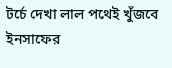টর্চে দেখা লাল পথেই খুঁজবে ইনসাফের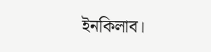ইনকিলাব।